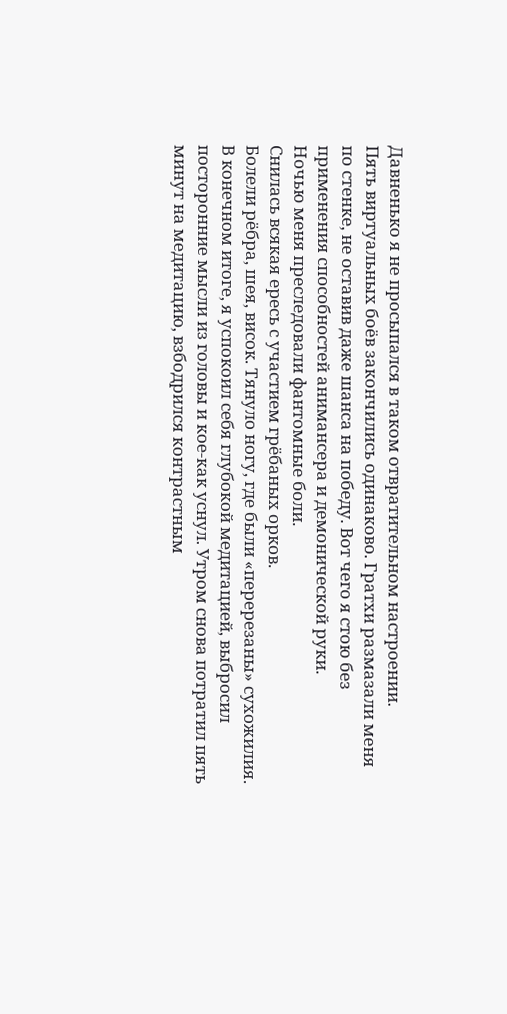Давненько я не просыпался в таком отвратительном настроении.
Пять виртуальных боёв закончились одинаково. Гратхи размазали меня по стенке, не оставив даже шанса на победу. Вот чего я стою без применения способностей анимансера и демонической руки.
Ночью меня преследовали фантомные боли.
Снилась всякая ересь с участием грёбаных орков.
Болели рёбра, шея, висок. Тянуло ногу, где были «перерезаны» сухожилия.
В конечном итоге, я успокоил себя глубокой медитацией, выбросил посторонние мысли из головы и кое-как уснул. Утром снова потратил пять минут на медитацию, взбодрился контрастным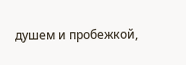душем и пробежкой,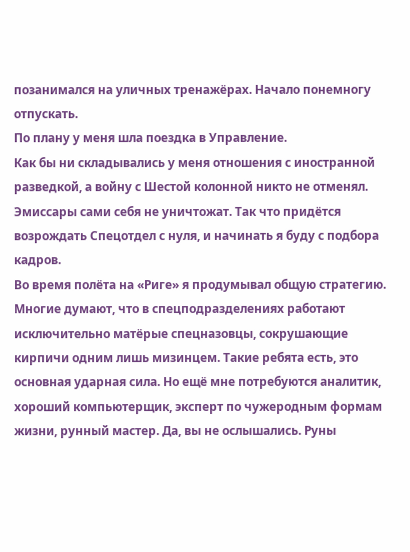позанимался на уличных тренажёрах. Начало понемногу отпускать.
По плану у меня шла поездка в Управление.
Как бы ни складывались у меня отношения с иностранной разведкой, а войну с Шестой колонной никто не отменял. Эмиссары сами себя не уничтожат. Так что придётся возрождать Спецотдел с нуля, и начинать я буду с подбора кадров.
Во время полёта на «Риге» я продумывал общую стратегию.
Многие думают, что в спецподразделениях работают исключительно матёрые спецназовцы, сокрушающие кирпичи одним лишь мизинцем. Такие ребята есть, это основная ударная сила. Но ещё мне потребуются аналитик, хороший компьютерщик, эксперт по чужеродным формам жизни, рунный мастер. Да, вы не ослышались. Руны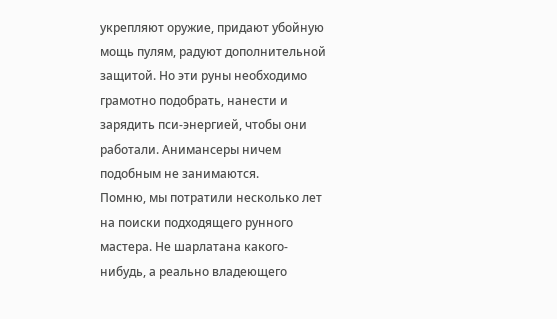укрепляют оружие, придают убойную мощь пулям, радуют дополнительной защитой. Но эти руны необходимо грамотно подобрать, нанести и зарядить пси-энергией, чтобы они работали. Анимансеры ничем подобным не занимаются.
Помню, мы потратили несколько лет на поиски подходящего рунного мастера. Не шарлатана какого-нибудь, а реально владеющего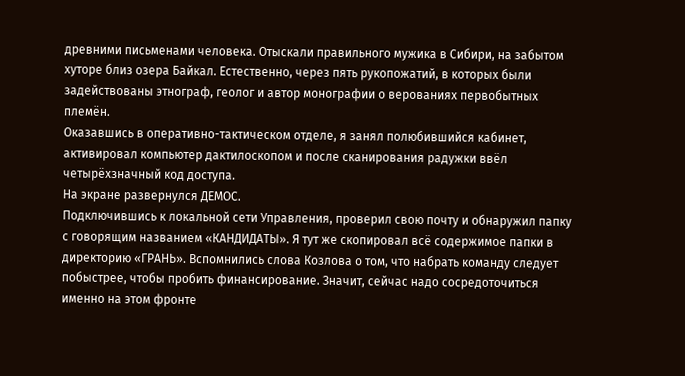древними письменами человека. Отыскали правильного мужика в Сибири, на забытом хуторе близ озера Байкал. Естественно, через пять рукопожатий, в которых были задействованы этнограф, геолог и автор монографии о верованиях первобытных племён.
Оказавшись в оперативно-тактическом отделе, я занял полюбившийся кабинет, активировал компьютер дактилоскопом и после сканирования радужки ввёл четырёхзначный код доступа.
На экране развернулся ДЕМОС.
Подключившись к локальной сети Управления, проверил свою почту и обнаружил папку с говорящим названием «КАНДИДАТЫ». Я тут же скопировал всё содержимое папки в директорию «ГРАНЬ». Вспомнились слова Козлова о том, что набрать команду следует побыстрее, чтобы пробить финансирование. Значит, сейчас надо сосредоточиться именно на этом фронте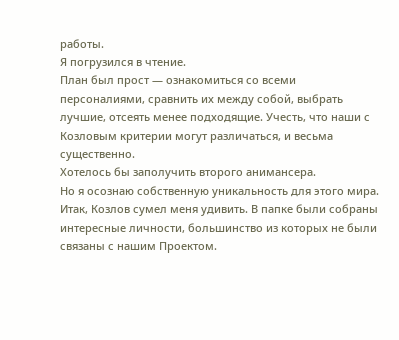работы.
Я погрузился в чтение.
План был прост — ознакомиться со всеми персоналиями, сравнить их между собой, выбрать лучшие, отсеять менее подходящие. Учесть, что наши с Козловым критерии могут различаться, и весьма существенно.
Хотелось бы заполучить второго анимансера.
Но я осознаю собственную уникальность для этого мира.
Итак, Козлов сумел меня удивить. В папке были собраны интересные личности, большинство из которых не были связаны с нашим Проектом.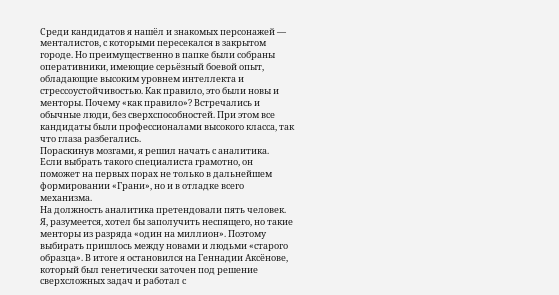Среди кандидатов я нашёл и знакомых персонажей — менталистов, с которыми пересекался в закрытом городе. Но преимущественно в папке были собраны оперативники, имеющие серьёзный боевой опыт, обладающие высоким уровнем интеллекта и стрессоустойчивостью. Как правило, это были новы и менторы. Почему «как правило»? Встречались и обычные люди, без сверхспособностей. При этом все кандидаты были профессионалами высокого класса, так что глаза разбегались.
Пораскинув мозгами, я решил начать с аналитика.
Если выбрать такого специалиста грамотно, он поможет на первых порах не только в дальнейшем формировании «Грани», но и в отладке всего механизма.
На должность аналитика претендовали пять человек.
Я, разумеется, хотел бы заполучить неспящего, но такие менторы из разряда «один на миллион». Поэтому выбирать пришлось между новами и людьми «старого образца». В итоге я остановился на Геннадии Аксёнове, который был генетически заточен под решение сверхсложных задач и работал с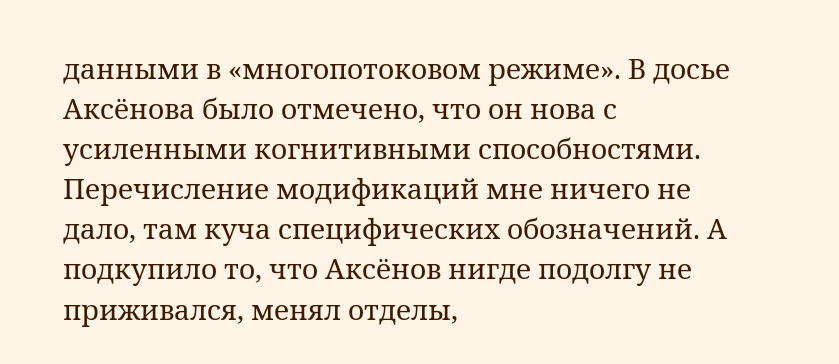данными в «многопотоковом режиме». В досье Аксёнова было отмечено, что он нова с усиленными когнитивными способностями. Перечисление модификаций мне ничего не дало, там куча специфических обозначений. А подкупило то, что Аксёнов нигде подолгу не приживался, менял отделы,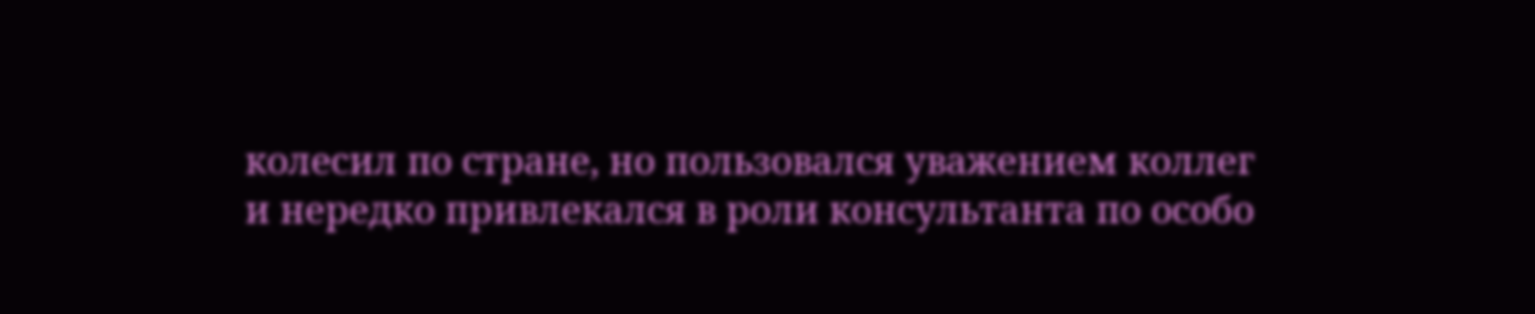колесил по стране, но пользовался уважением коллег и нередко привлекался в роли консультанта по особо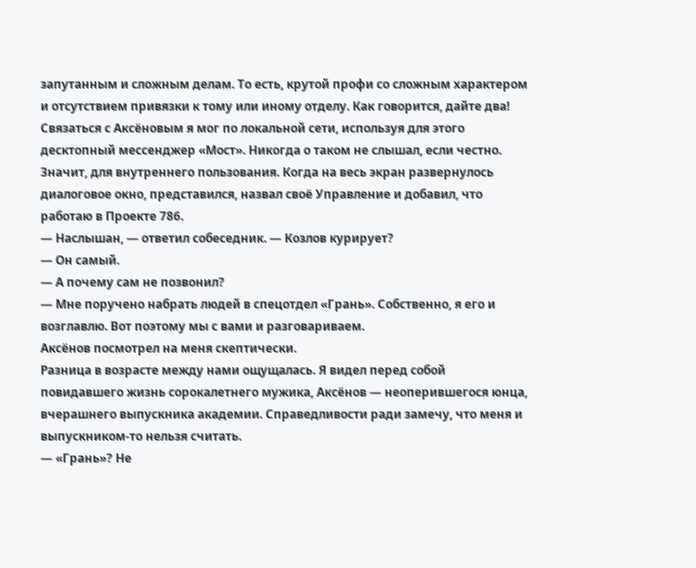запутанным и сложным делам. То есть, крутой профи со сложным характером и отсутствием привязки к тому или иному отделу. Как говорится, дайте два!
Связаться с Аксёновым я мог по локальной сети, используя для этого десктопный мессенджер «Мост». Никогда о таком не слышал, если честно. Значит, для внутреннего пользования. Когда на весь экран развернулось диалоговое окно, представился, назвал своё Управление и добавил, что работаю в Проекте 786.
— Наслышан, — ответил собеседник. — Козлов курирует?
— Он самый.
— А почему сам не позвонил?
— Мне поручено набрать людей в спецотдел «Грань». Собственно, я его и возглавлю. Вот поэтому мы с вами и разговариваем.
Аксёнов посмотрел на меня скептически.
Разница в возрасте между нами ощущалась. Я видел перед собой повидавшего жизнь сорокалетнего мужика, Аксёнов — неоперившегося юнца, вчерашнего выпускника академии. Справедливости ради замечу, что меня и выпускником-то нельзя считать.
— «Грань»? Не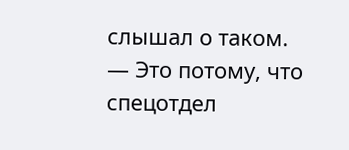слышал о таком.
— Это потому, что спецотдел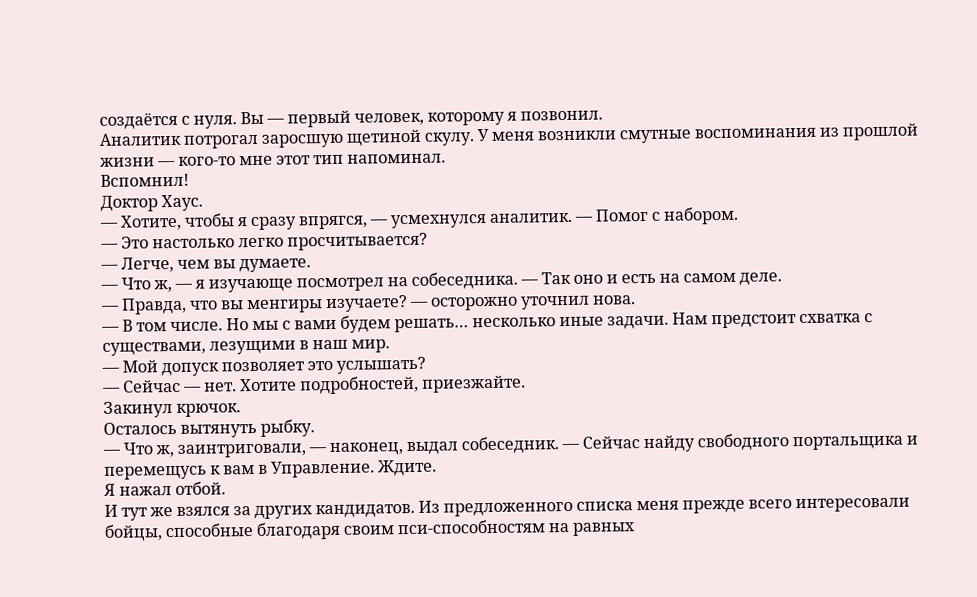создаётся с нуля. Вы — первый человек, которому я позвонил.
Аналитик потрогал заросшую щетиной скулу. У меня возникли смутные воспоминания из прошлой жизни — кого-то мне этот тип напоминал.
Вспомнил!
Доктор Хаус.
— Хотите, чтобы я сразу впрягся, — усмехнулся аналитик. — Помог с набором.
— Это настолько легко просчитывается?
— Легче, чем вы думаете.
— Что ж, — я изучающе посмотрел на собеседника. — Так оно и есть на самом деле.
— Правда, что вы менгиры изучаете? — осторожно уточнил нова.
— В том числе. Но мы с вами будем решать… несколько иные задачи. Нам предстоит схватка с существами, лезущими в наш мир.
— Мой допуск позволяет это услышать?
— Сейчас — нет. Хотите подробностей, приезжайте.
Закинул крючок.
Осталось вытянуть рыбку.
— Что ж, заинтриговали, — наконец, выдал собеседник. — Сейчас найду свободного портальщика и перемещусь к вам в Управление. Ждите.
Я нажал отбой.
И тут же взялся за других кандидатов. Из предложенного списка меня прежде всего интересовали бойцы, способные благодаря своим пси-способностям на равных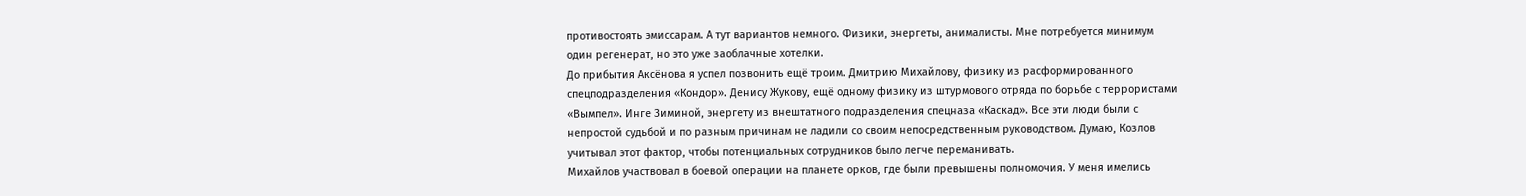противостоять эмиссарам. А тут вариантов немного. Физики, энергеты, анималисты. Мне потребуется минимум один регенерат, но это уже заоблачные хотелки.
До прибытия Аксёнова я успел позвонить ещё троим. Дмитрию Михайлову, физику из расформированного спецподразделения «Кондор». Денису Жукову, ещё одному физику из штурмового отряда по борьбе с террористами «Вымпел». Инге Зиминой, энергету из внештатного подразделения спецназа «Каскад». Все эти люди были с непростой судьбой и по разным причинам не ладили со своим непосредственным руководством. Думаю, Козлов учитывал этот фактор, чтобы потенциальных сотрудников было легче переманивать.
Михайлов участвовал в боевой операции на планете орков, где были превышены полномочия. У меня имелись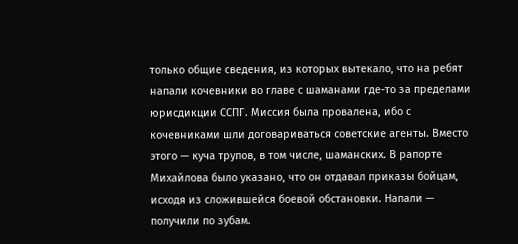только общие сведения, из которых вытекало, что на ребят напали кочевники во главе с шаманами где-то за пределами юрисдикции ССПГ. Миссия была провалена, ибо с кочевниками шли договариваться советские агенты. Вместо этого — куча трупов, в том числе, шаманских. В рапорте Михайлова было указано, что он отдавал приказы бойцам, исходя из сложившейся боевой обстановки. Напали — получили по зубам.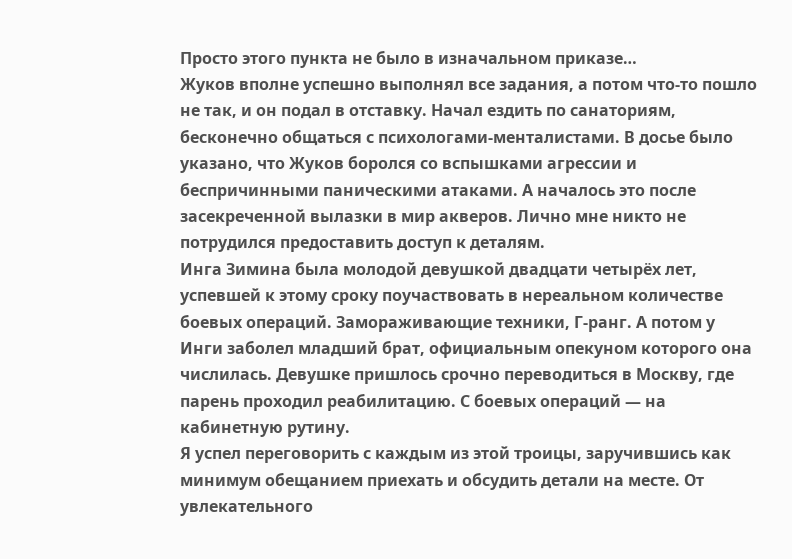Просто этого пункта не было в изначальном приказе…
Жуков вполне успешно выполнял все задания, а потом что-то пошло не так, и он подал в отставку. Начал ездить по санаториям, бесконечно общаться с психологами-менталистами. В досье было указано, что Жуков боролся со вспышками агрессии и беспричинными паническими атаками. А началось это после засекреченной вылазки в мир акверов. Лично мне никто не потрудился предоставить доступ к деталям.
Инга Зимина была молодой девушкой двадцати четырёх лет, успевшей к этому сроку поучаствовать в нереальном количестве боевых операций. Замораживающие техники, Г-ранг. А потом у Инги заболел младший брат, официальным опекуном которого она числилась. Девушке пришлось срочно переводиться в Москву, где парень проходил реабилитацию. С боевых операций — на кабинетную рутину.
Я успел переговорить с каждым из этой троицы, заручившись как минимум обещанием приехать и обсудить детали на месте. От увлекательного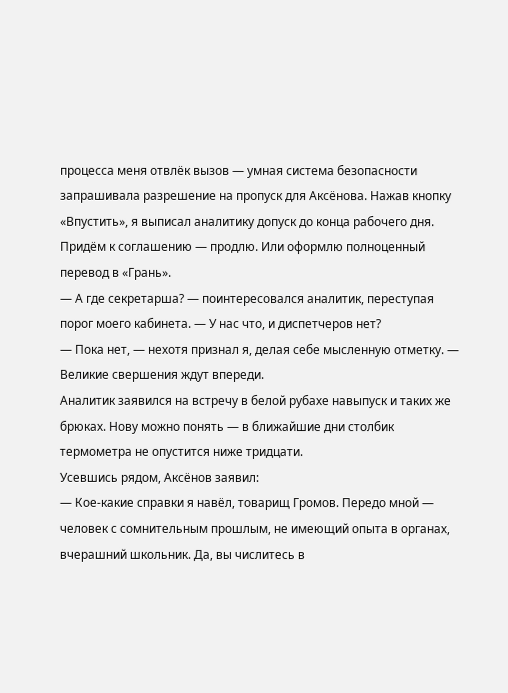процесса меня отвлёк вызов — умная система безопасности запрашивала разрешение на пропуск для Аксёнова. Нажав кнопку «Впустить», я выписал аналитику допуск до конца рабочего дня. Придём к соглашению — продлю. Или оформлю полноценный перевод в «Грань».
— А где секретарша? — поинтересовался аналитик, переступая порог моего кабинета. — У нас что, и диспетчеров нет?
— Пока нет, — нехотя признал я, делая себе мысленную отметку. — Великие свершения ждут впереди.
Аналитик заявился на встречу в белой рубахе навыпуск и таких же брюках. Нову можно понять — в ближайшие дни столбик термометра не опустится ниже тридцати.
Усевшись рядом, Аксёнов заявил:
— Кое-какие справки я навёл, товарищ Громов. Передо мной — человек с сомнительным прошлым, не имеющий опыта в органах, вчерашний школьник. Да, вы числитесь в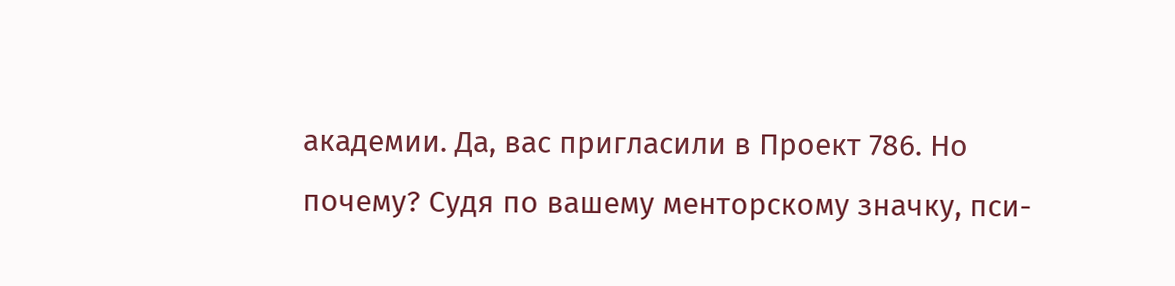академии. Да, вас пригласили в Проект 786. Но почему? Судя по вашему менторскому значку, пси-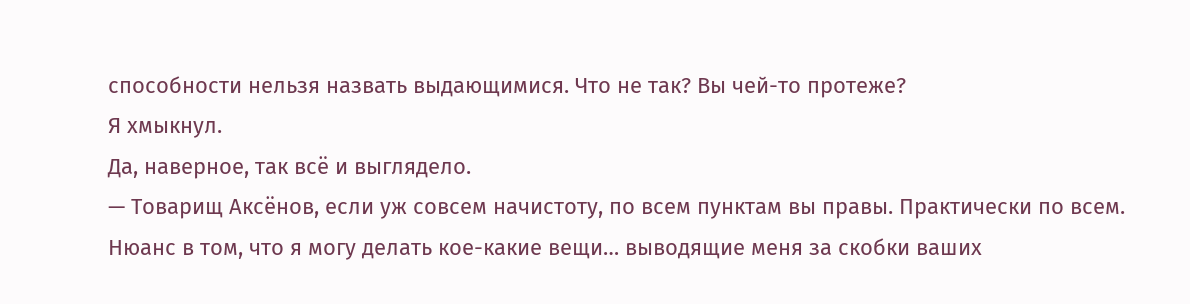способности нельзя назвать выдающимися. Что не так? Вы чей-то протеже?
Я хмыкнул.
Да, наверное, так всё и выглядело.
— Товарищ Аксёнов, если уж совсем начистоту, по всем пунктам вы правы. Практически по всем. Нюанс в том, что я могу делать кое-какие вещи… выводящие меня за скобки ваших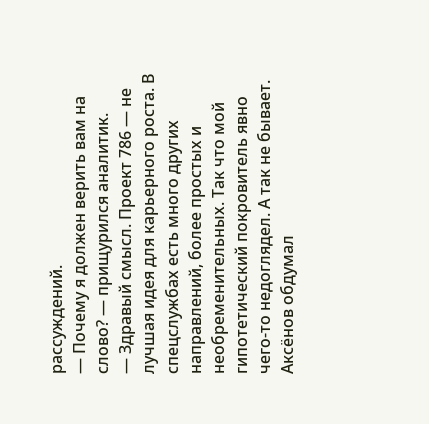рассуждений.
— Почему я должен верить вам на слово? — прищурился аналитик.
— Здравый смысл. Проект 786 — не лучшая идея для карьерного роста. В спецслужбах есть много других направлений, более простых и необременительных. Так что мой гипотетический покровитель явно чего-то недоглядел. А так не бывает.
Аксёнов обдумал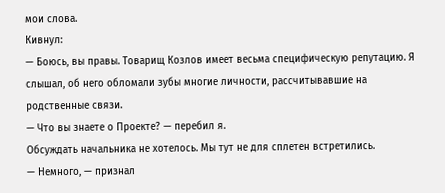мои слова.
Кивнул:
— Боюсь, вы правы. Товарищ Козлов имеет весьма специфическую репутацию. Я слышал, об него обломали зубы многие личности, рассчитывавшие на родственные связи.
— Что вы знаете о Проекте? — перебил я.
Обсуждать начальника не хотелось. Мы тут не для сплетен встретились.
— Немного, — признал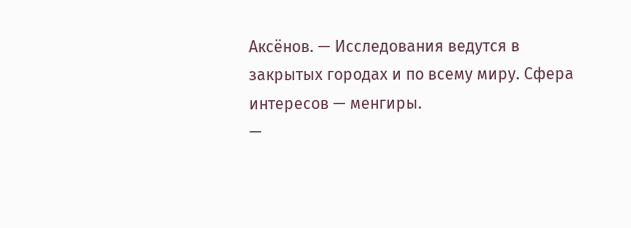Аксёнов. — Исследования ведутся в закрытых городах и по всему миру. Сфера интересов — менгиры.
—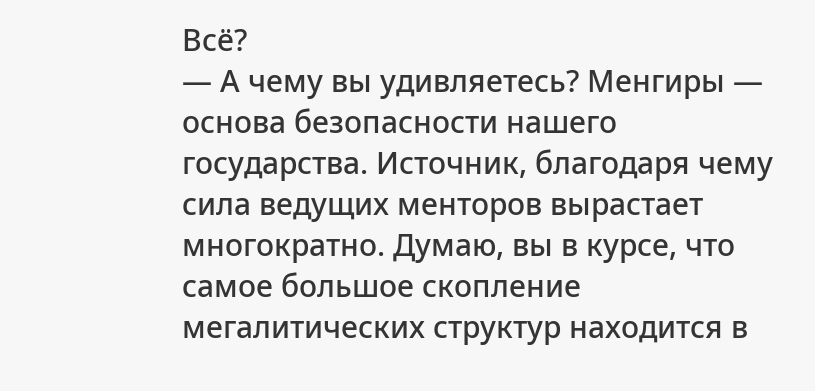Всё?
— А чему вы удивляетесь? Менгиры — основа безопасности нашего государства. Источник, благодаря чему сила ведущих менторов вырастает многократно. Думаю, вы в курсе, что самое большое скопление мегалитических структур находится в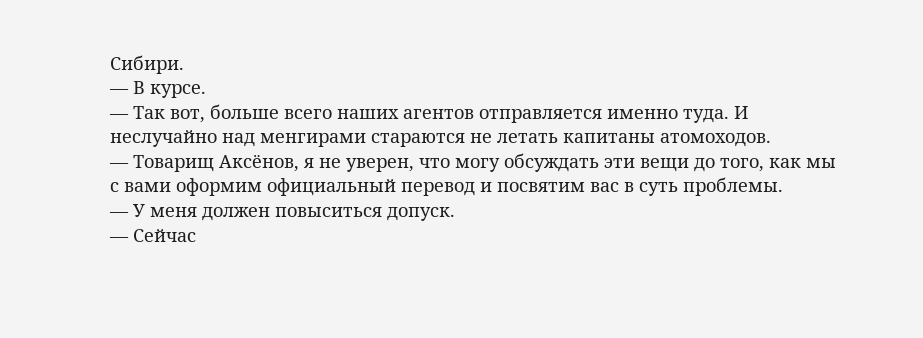Сибири.
— В курсе.
— Так вот, больше всего наших агентов отправляется именно туда. И неслучайно над менгирами стараются не летать капитаны атомоходов.
— Товарищ Аксёнов, я не уверен, что могу обсуждать эти вещи до того, как мы с вами оформим официальный перевод и посвятим вас в суть проблемы.
— У меня должен повыситься допуск.
— Сейчас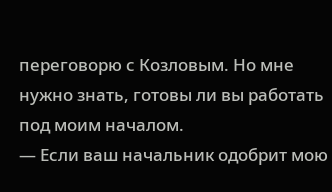переговорю с Козловым. Но мне нужно знать, готовы ли вы работать под моим началом.
— Если ваш начальник одобрит мою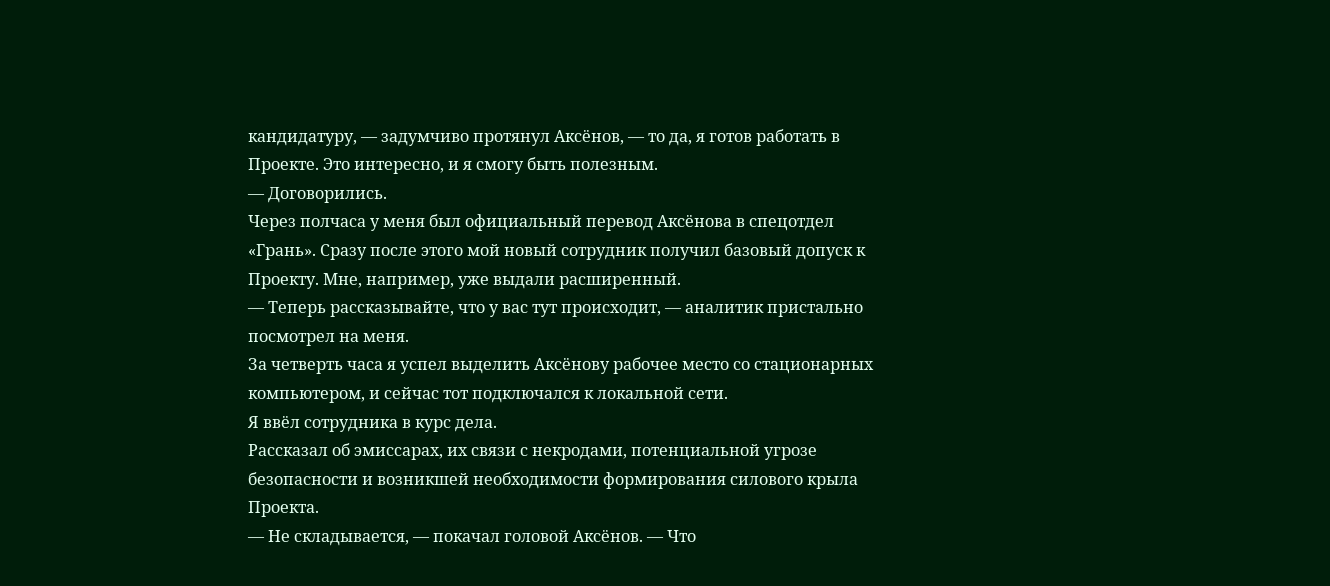кандидатуру, — задумчиво протянул Аксёнов, — то да, я готов работать в Проекте. Это интересно, и я смогу быть полезным.
— Договорились.
Через полчаса у меня был официальный перевод Аксёнова в спецотдел «Грань». Сразу после этого мой новый сотрудник получил базовый допуск к Проекту. Мне, например, уже выдали расширенный.
— Теперь рассказывайте, что у вас тут происходит, — аналитик пристально посмотрел на меня.
За четверть часа я успел выделить Аксёнову рабочее место со стационарных компьютером, и сейчас тот подключался к локальной сети.
Я ввёл сотрудника в курс дела.
Рассказал об эмиссарах, их связи с некродами, потенциальной угрозе безопасности и возникшей необходимости формирования силового крыла Проекта.
— Не складывается, — покачал головой Аксёнов. — Что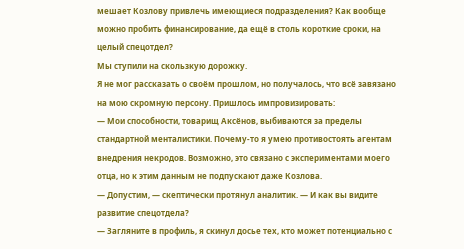мешает Козлову привлечь имеющиеся подразделения? Как вообще можно пробить финансирование, да ещё в столь короткие сроки, на целый спецотдел?
Мы ступили на скользкую дорожку.
Я не мог рассказать о своём прошлом, но получалось, что всё завязано на мою скромную персону. Пришлось импровизировать:
— Мои способности, товарищ Аксёнов, выбиваются за пределы стандартной менталистики. Почему-то я умею противостоять агентам внедрения некродов. Возможно, это связано с экспериментами моего отца, но к этим данным не подпускают даже Козлова.
— Допустим, — скептически протянул аналитик. — И как вы видите развитие спецотдела?
— Загляните в профиль, я скинул досье тех, кто может потенциально с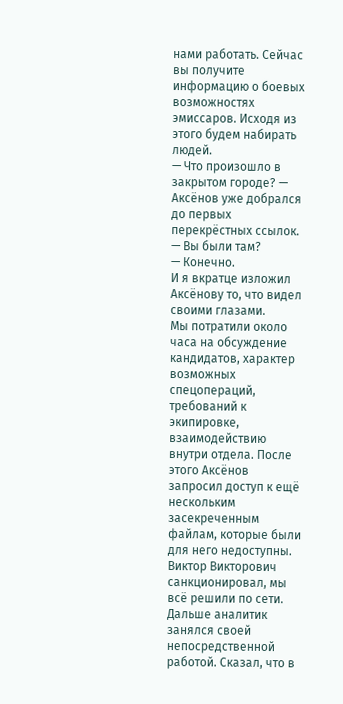нами работать. Сейчас вы получите информацию о боевых возможностях эмиссаров. Исходя из этого будем набирать людей.
— Что произошло в закрытом городе? — Аксёнов уже добрался до первых перекрёстных ссылок. — Вы были там?
— Конечно.
И я вкратце изложил Аксёнову то, что видел своими глазами.
Мы потратили около часа на обсуждение кандидатов, характер возможных спецопераций, требований к экипировке, взаимодействию внутри отдела. После этого Аксёнов запросил доступ к ещё нескольким засекреченным файлам, которые были для него недоступны. Виктор Викторович санкционировал, мы всё решили по сети. Дальше аналитик занялся своей непосредственной работой. Сказал, что в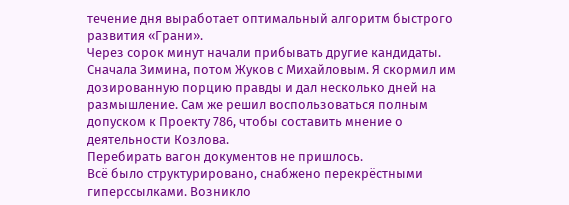течение дня выработает оптимальный алгоритм быстрого развития «Грани».
Через сорок минут начали прибывать другие кандидаты. Сначала Зимина, потом Жуков с Михайловым. Я скормил им дозированную порцию правды и дал несколько дней на размышление. Сам же решил воспользоваться полным допуском к Проекту 786, чтобы составить мнение о деятельности Козлова.
Перебирать вагон документов не пришлось.
Всё было структурировано, снабжено перекрёстными гиперссылками. Возникло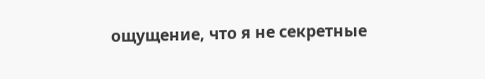ощущение, что я не секретные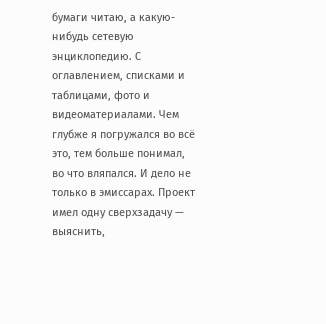бумаги читаю, а какую-нибудь сетевую энциклопедию. С оглавлением, списками и таблицами, фото и видеоматериалами. Чем глубже я погружался во всё это, тем больше понимал, во что вляпался. И дело не только в эмиссарах. Проект имел одну сверхзадачу — выяснить,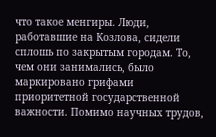что такое менгиры. Люди, работавшие на Козлова, сидели сплошь по закрытым городам. То, чем они занимались, было маркировано грифами приоритетной государственной важности. Помимо научных трудов,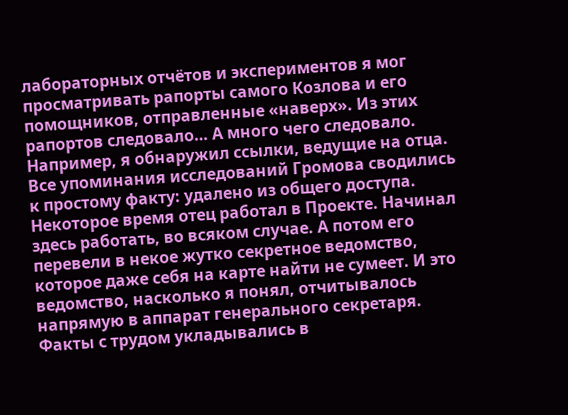лабораторных отчётов и экспериментов я мог просматривать рапорты самого Козлова и его помощников, отправленные «наверх». Из этих рапортов следовало… А много чего следовало.
Например, я обнаружил ссылки, ведущие на отца.
Все упоминания исследований Громова сводились к простому факту: удалено из общего доступа. Некоторое время отец работал в Проекте. Начинал здесь работать, во всяком случае. А потом его перевели в некое жутко секретное ведомство, которое даже себя на карте найти не сумеет. И это ведомство, насколько я понял, отчитывалось напрямую в аппарат генерального секретаря.
Факты с трудом укладывались в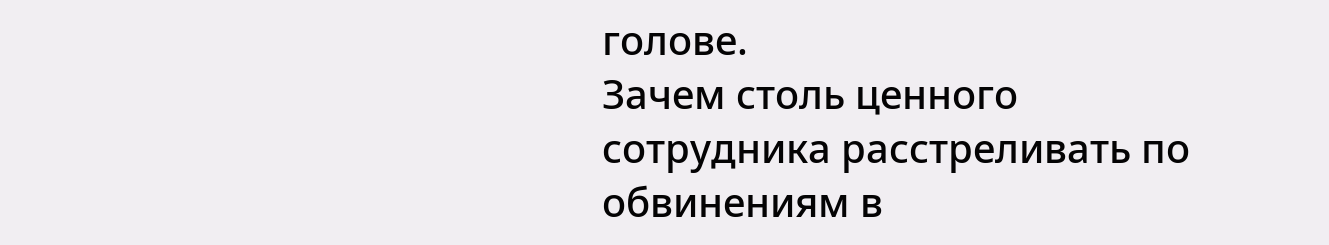голове.
Зачем столь ценного сотрудника расстреливать по обвинениям в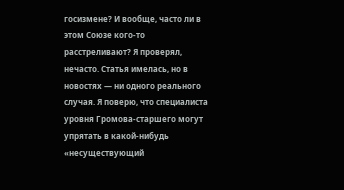госизмене? И вообще, часто ли в этом Союзе кого-то расстреливают? Я проверял, нечасто. Статья имелась, но в новостях — ни одного реального случая. Я поверю, что специалиста уровня Громова-старшего могут упрятать в какой-нибудь «несуществующий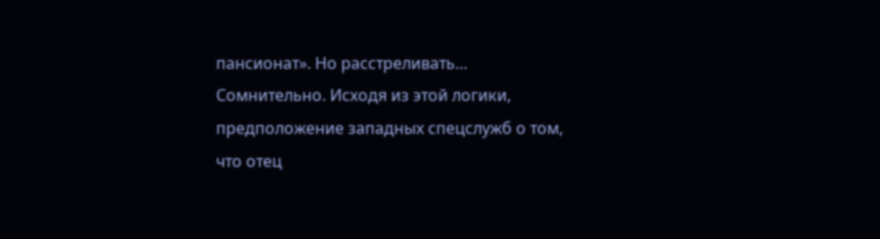пансионат». Но расстреливать… Сомнительно. Исходя из этой логики, предположение западных спецслужб о том, что отец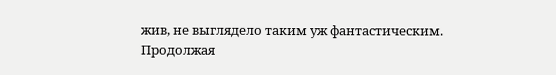жив, не выглядело таким уж фантастическим.
Продолжая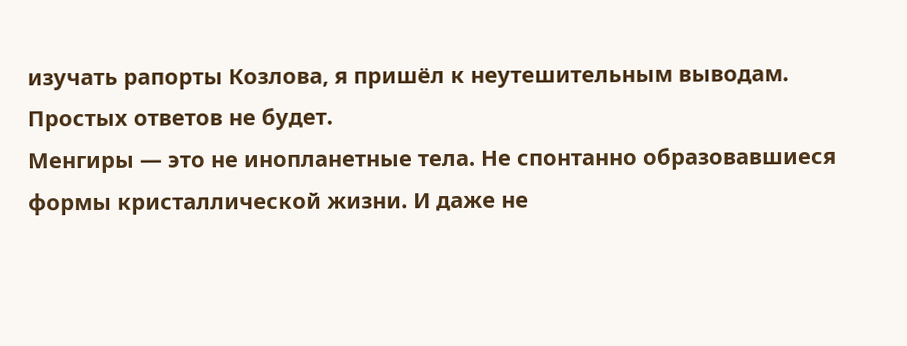изучать рапорты Козлова, я пришёл к неутешительным выводам.
Простых ответов не будет.
Менгиры — это не инопланетные тела. Не спонтанно образовавшиеся формы кристаллической жизни. И даже не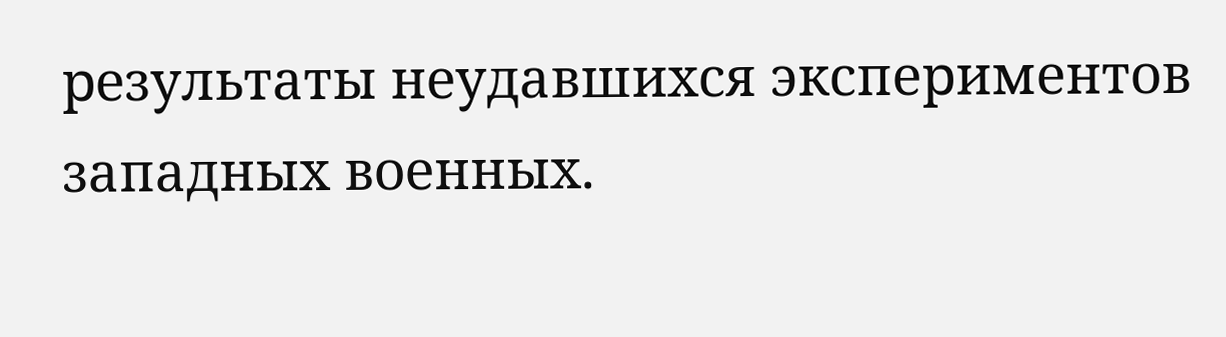результаты неудавшихся экспериментов западных военных.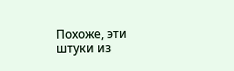Похоже, эти штуки из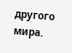другого мира.